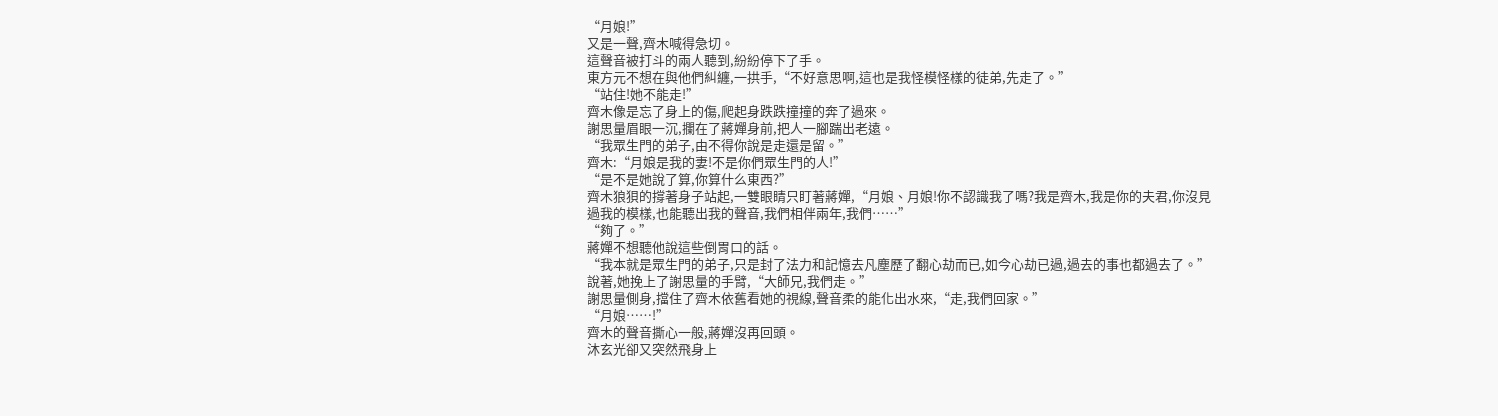“月娘!”
又是一聲,齊木喊得急切。
這聲音被打斗的兩人聽到,紛紛停下了手。
東方元不想在與他們糾纏,一拱手,“不好意思啊,這也是我怪模怪樣的徒弟,先走了。”
“站住!她不能走!”
齊木像是忘了身上的傷,爬起身跌跌撞撞的奔了過來。
謝思量眉眼一沉,攔在了蔣嬋身前,把人一腳踹出老遠。
“我眾生門的弟子,由不得你說是走還是留。”
齊木:“月娘是我的妻!不是你們眾生門的人!”
“是不是她說了算,你算什么東西?”
齊木狼狽的撐著身子站起,一雙眼睛只盯著蔣嬋,“月娘、月娘!你不認識我了嗎?我是齊木,我是你的夫君,你沒見過我的模樣,也能聽出我的聲音,我們相伴兩年,我們……”
“夠了。”
蔣嬋不想聽他說這些倒胃口的話。
“我本就是眾生門的弟子,只是封了法力和記憶去凡塵歷了翻心劫而已,如今心劫已過,過去的事也都過去了。”
說著,她挽上了謝思量的手臂,“大師兄,我們走。”
謝思量側身,擋住了齊木依舊看她的視線,聲音柔的能化出水來,“走,我們回家。”
“月娘……!”
齊木的聲音撕心一般,蔣嬋沒再回頭。
沐玄光卻又突然飛身上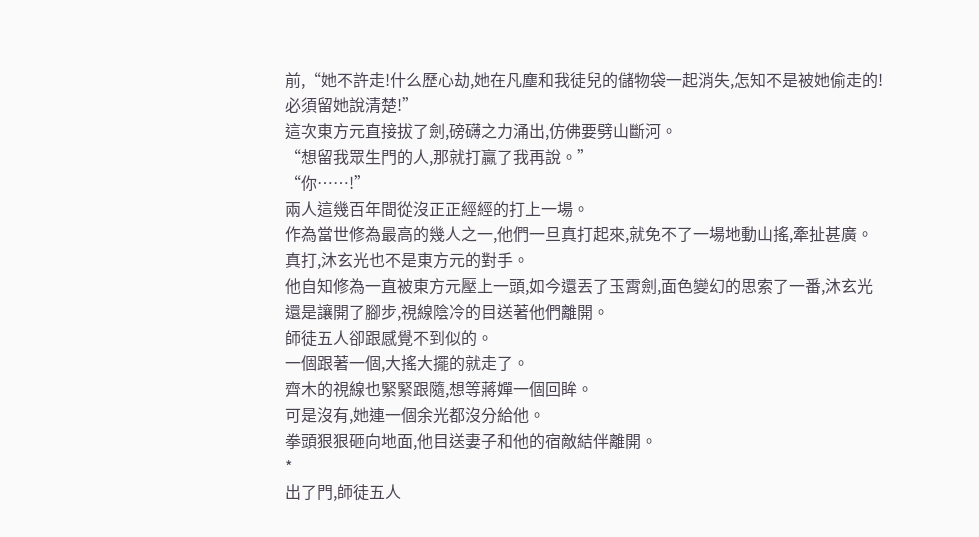前,“她不許走!什么歷心劫,她在凡塵和我徒兒的儲物袋一起消失,怎知不是被她偷走的!必須留她說清楚!”
這次東方元直接拔了劍,磅礴之力涌出,仿佛要劈山斷河。
“想留我眾生門的人,那就打贏了我再說。”
“你……!”
兩人這幾百年間從沒正正經經的打上一場。
作為當世修為最高的幾人之一,他們一旦真打起來,就免不了一場地動山搖,牽扯甚廣。
真打,沐玄光也不是東方元的對手。
他自知修為一直被東方元壓上一頭,如今還丟了玉霄劍,面色變幻的思索了一番,沐玄光還是讓開了腳步,視線陰冷的目送著他們離開。
師徒五人卻跟感覺不到似的。
一個跟著一個,大搖大擺的就走了。
齊木的視線也緊緊跟隨,想等蔣嬋一個回眸。
可是沒有,她連一個余光都沒分給他。
拳頭狠狠砸向地面,他目送妻子和他的宿敵結伴離開。
*
出了門,師徒五人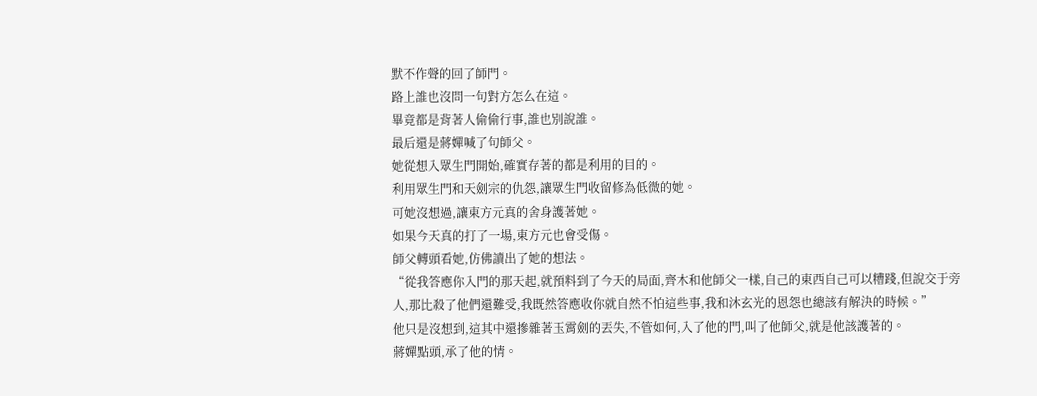默不作聲的回了師門。
路上誰也沒問一句對方怎么在這。
畢竟都是背著人偷偷行事,誰也別說誰。
最后還是蔣嬋喊了句師父。
她從想入眾生門開始,確實存著的都是利用的目的。
利用眾生門和天劍宗的仇怨,讓眾生門收留修為低微的她。
可她沒想過,讓東方元真的舍身護著她。
如果今天真的打了一場,東方元也會受傷。
師父轉頭看她,仿佛讀出了她的想法。
“從我答應你入門的那天起,就預料到了今天的局面,齊木和他師父一樣,自己的東西自己可以糟踐,但說交于旁人,那比殺了他們還難受,我既然答應收你就自然不怕這些事,我和沐玄光的恩怨也總該有解決的時候。”
他只是沒想到,這其中還摻雜著玉霄劍的丟失,不管如何,入了他的門,叫了他師父,就是他該護著的。
蔣嬋點頭,承了他的情。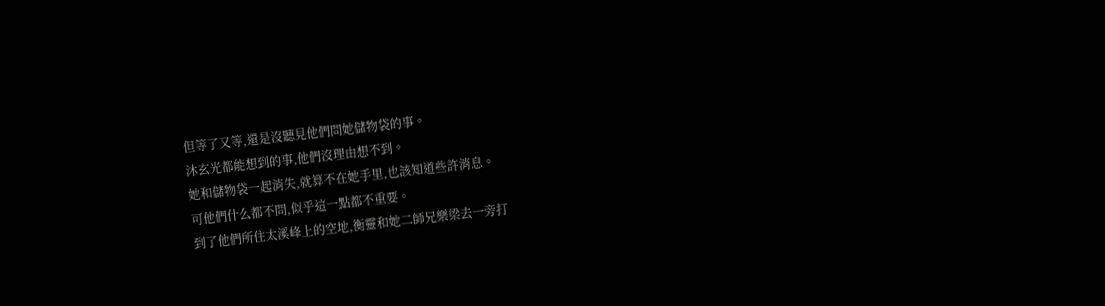但等了又等,還是沒聽見他們問她儲物袋的事。
沐玄光都能想到的事,他們沒理由想不到。
她和儲物袋一起消失,就算不在她手里,也該知道些許消息。
可他們什么都不問,似乎這一點都不重要。
到了他們所住太溪峰上的空地,衡靈和她二師兄樂梁去一旁打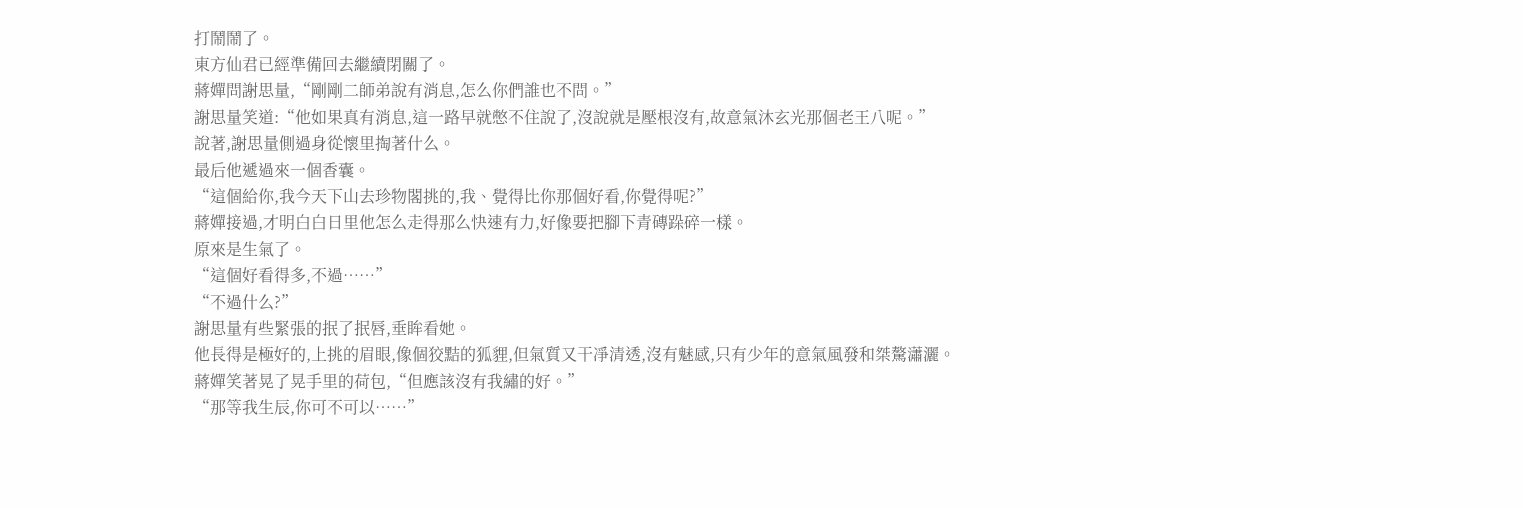打鬧鬧了。
東方仙君已經準備回去繼續閉關了。
蔣嬋問謝思量,“剛剛二師弟說有消息,怎么你們誰也不問。”
謝思量笑道:“他如果真有消息,這一路早就憋不住說了,沒說就是壓根沒有,故意氣沐玄光那個老王八呢。”
說著,謝思量側過身從懷里掏著什么。
最后他遞過來一個香囊。
“這個給你,我今天下山去珍物閣挑的,我、覺得比你那個好看,你覺得呢?”
蔣嬋接過,才明白白日里他怎么走得那么快速有力,好像要把腳下青磚跺碎一樣。
原來是生氣了。
“這個好看得多,不過……”
“不過什么?”
謝思量有些緊張的抿了抿唇,垂眸看她。
他長得是極好的,上挑的眉眼,像個狡黠的狐貍,但氣質又干凈清透,沒有魅感,只有少年的意氣風發和桀驁瀟灑。
蔣嬋笑著晃了晃手里的荷包,“但應該沒有我繡的好。”
“那等我生辰,你可不可以……”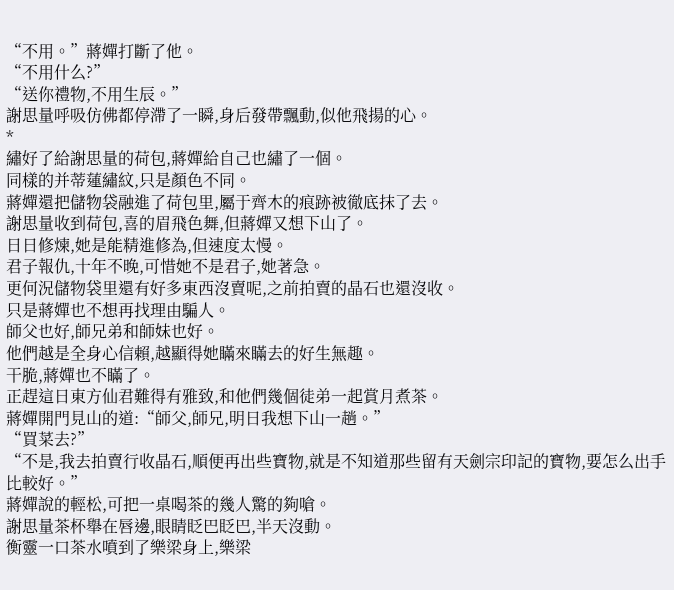“不用。”蔣嬋打斷了他。
“不用什么?”
“送你禮物,不用生辰。”
謝思量呼吸仿佛都停滯了一瞬,身后發帶飄動,似他飛揚的心。
*
繡好了給謝思量的荷包,蔣嬋給自己也繡了一個。
同樣的并蒂蓮繡紋,只是顏色不同。
蔣嬋還把儲物袋融進了荷包里,屬于齊木的痕跡被徹底抹了去。
謝思量收到荷包,喜的眉飛色舞,但蔣嬋又想下山了。
日日修煉,她是能精進修為,但速度太慢。
君子報仇,十年不晚,可惜她不是君子,她著急。
更何況儲物袋里還有好多東西沒賣呢,之前拍賣的晶石也還沒收。
只是蔣嬋也不想再找理由騙人。
師父也好,師兄弟和師妹也好。
他們越是全身心信賴,越顯得她瞞來瞞去的好生無趣。
干脆,蔣嬋也不瞞了。
正趕這日東方仙君難得有雅致,和他們幾個徒弟一起賞月煮茶。
蔣嬋開門見山的道:“師父,師兄,明日我想下山一趟。”
“買菜去?”
“不是,我去拍賣行收晶石,順便再出些寶物,就是不知道那些留有天劍宗印記的寶物,要怎么出手比較好。”
蔣嬋說的輕松,可把一桌喝茶的幾人驚的夠嗆。
謝思量茶杯舉在唇邊,眼睛眨巴眨巴,半天沒動。
衡靈一口茶水噴到了樂梁身上,樂梁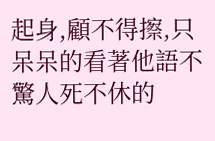起身,顧不得擦,只呆呆的看著他語不驚人死不休的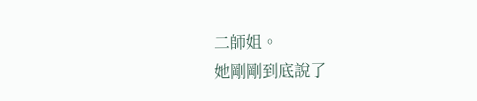二師姐。
她剛剛到底說了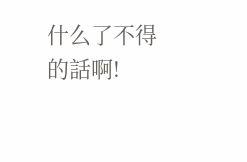什么了不得的話啊!